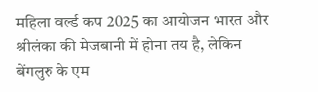महिला वर्ल्ड कप 2025 का आयोजन भारत और श्रीलंका की मेजबानी में होना तय है, लेकिन बेंगलुरु के एम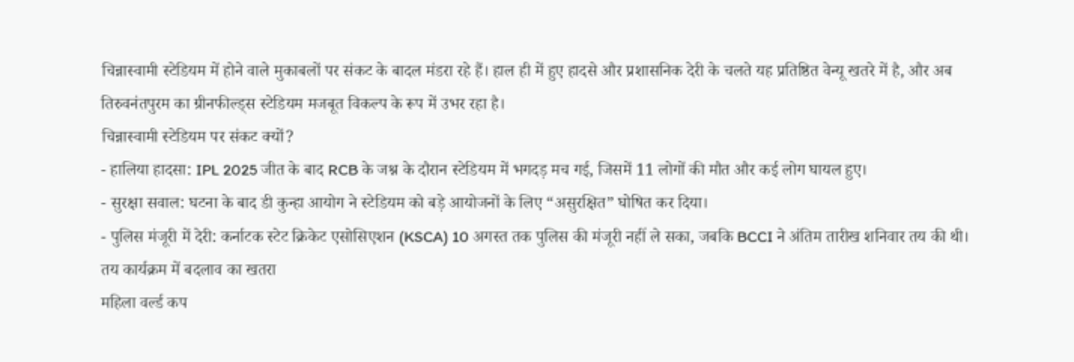चिन्नास्वामी स्टेडियम में होने वाले मुकाबलों पर संकट के बादल मंडरा रहे हैं। हाल ही में हुए हादसे और प्रशासनिक देरी के चलते यह प्रतिष्ठित वेन्यू खतरे में है, और अब तिरुवनंतपुरम का ग्रीनफील्ड्स स्टेडियम मजबूत विकल्प के रूप में उभर रहा है।
चिन्नास्वामी स्टेडियम पर संकट क्यों?
- हालिया हादसा: IPL 2025 जीत के बाद RCB के जश्न के दौरान स्टेडियम में भगदड़ मच गई, जिसमें 11 लोगों की मौत और कई लोग घायल हुए।
- सुरक्षा सवाल: घटना के बाद डी कुन्हा आयोग ने स्टेडियम को बड़े आयोजनों के लिए “असुरक्षित” घोषित कर दिया।
- पुलिस मंजूरी में देरी: कर्नाटक स्टेट क्रिकेट एसोसिएशन (KSCA) 10 अगस्त तक पुलिस की मंजूरी नहीं ले सका, जबकि BCCI ने अंतिम तारीख शनिवार तय की थी।
तय कार्यक्रम में बदलाव का खतरा
महिला वर्ल्ड कप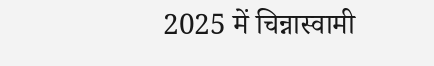2025 में चिन्नास्वामी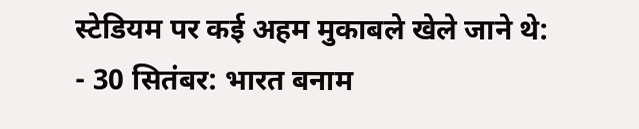स्टेडियम पर कई अहम मुकाबले खेले जाने थे:
- 30 सितंबर: भारत बनाम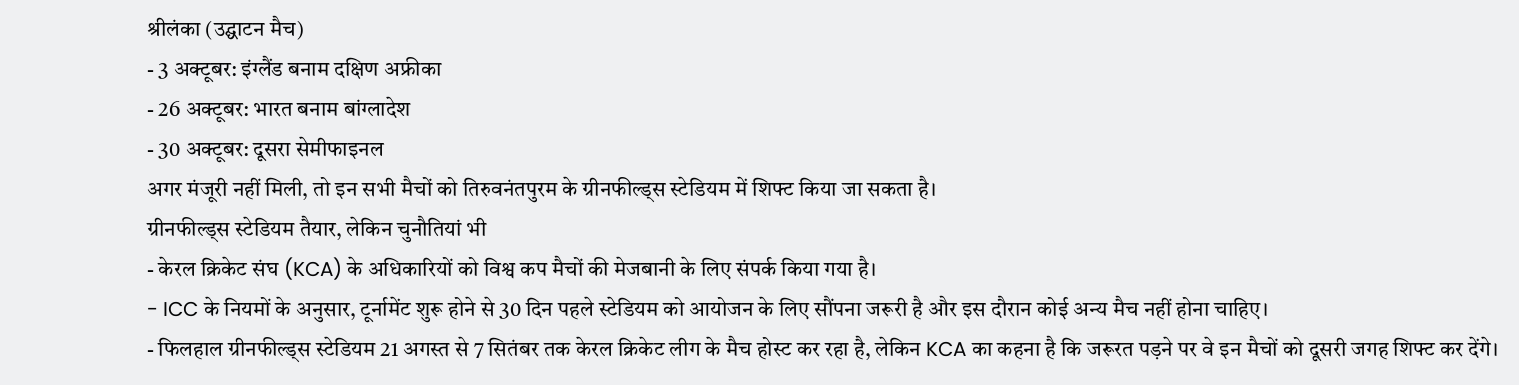श्रीलंका (उद्घाटन मैच)
- 3 अक्टूबर: इंग्लैंड बनाम दक्षिण अफ्रीका
- 26 अक्टूबर: भारत बनाम बांग्लादेश
- 30 अक्टूबर: दूसरा सेमीफाइनल
अगर मंजूरी नहीं मिली, तो इन सभी मैचों को तिरुवनंतपुरम के ग्रीनफील्ड्स स्टेडियम में शिफ्ट किया जा सकता है।
ग्रीनफील्ड्स स्टेडियम तैयार, लेकिन चुनौतियां भी
- केरल क्रिकेट संघ (KCA) के अधिकारियों को विश्व कप मैचों की मेजबानी के लिए संपर्क किया गया है।
- ICC के नियमों के अनुसार, टूर्नामेंट शुरू होने से 30 दिन पहले स्टेडियम को आयोजन के लिए सौंपना जरूरी है और इस दौरान कोई अन्य मैच नहीं होना चाहिए।
- फिलहाल ग्रीनफील्ड्स स्टेडियम 21 अगस्त से 7 सितंबर तक केरल क्रिकेट लीग के मैच होस्ट कर रहा है, लेकिन KCA का कहना है कि जरूरत पड़ने पर वे इन मैचों को दूसरी जगह शिफ्ट कर देंगे।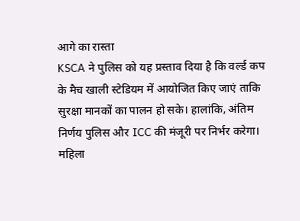आगे का रास्ता
KSCA ने पुलिस को यह प्रस्ताव दिया है कि वर्ल्ड कप के मैच खाली स्टेडियम में आयोजित किए जाएं ताकि सुरक्षा मानकों का पालन हो सके। हालांकि, अंतिम निर्णय पुलिस और ICC की मंजूरी पर निर्भर करेगा।
महिला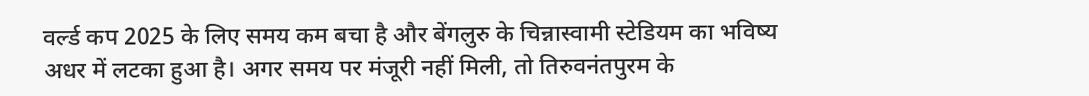वर्ल्ड कप 2025 के लिए समय कम बचा है और बेंगलुरु के चिन्नास्वामी स्टेडियम का भविष्य अधर में लटका हुआ है। अगर समय पर मंजूरी नहीं मिली, तो तिरुवनंतपुरम के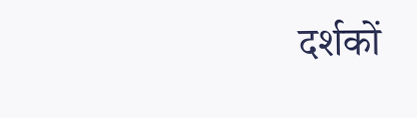दर्शकों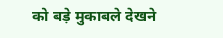को बड़े मुकाबले देखने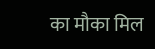का मौका मिल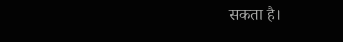सकता है।